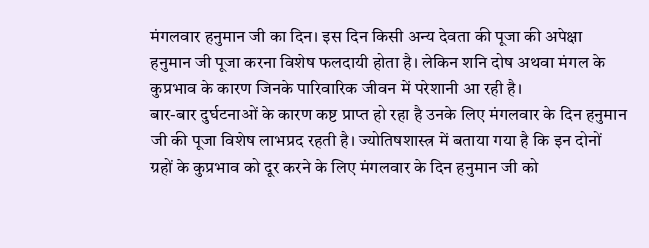मंगलवार हनुमान जी का दिन। इस दिन किसी अन्य देवता की पूजा की अपेक्षा हनुमान जी पूजा करना विशेष फलदायी होता है। लेकिन शनि दोष अथवा मंगल के कुप्रभाव के कारण जिनके पारिवारिक जीवन में परेशानी आ रही है।
बार-बार दुर्घटनाओं के कारण कष्ट प्राप्त हो रहा है उनके लिए मंगलवार के दिन हनुमान जी की पूजा विशेष लाभप्रद रहती है। ज्योतिषशास्त्र में बताया गया है कि इन दोनों ग्रहों के कुप्रभाव को दूर करने के लिए मंगलवार के दिन हनुमान जी को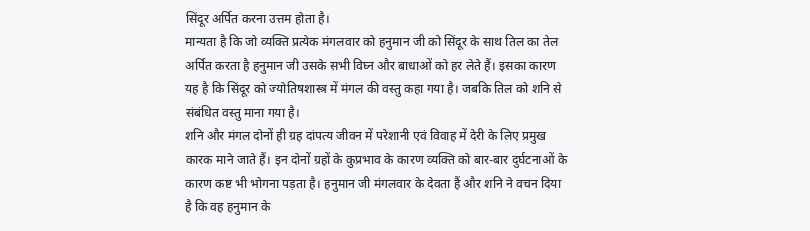सिंदूर अर्पित करना उत्तम होता है।
मान्यता है कि जो व्यक्ति प्रत्येक मंगलवार को हनुमान जी को सिंदूर के साथ तिल का तेल अर्पित करता है हनुमान जी उसके सभी विघ्न और बाधाओं को हर लेते हैं। इसका कारण यह है कि सिंदूर को ज्योतिषशास्त्र में मंगल की वस्तु कहा गया है। जबकि तिल को शनि से संबंधित वस्तु माना गया है।
शनि और मंगल दोनों ही ग्रह दांपत्य जीवन में परेशानी एवं विवाह में देरी के लिए प्रमुख कारक माने जाते हैं। इन दोनों ग्रहों के कुप्रभाव के कारण व्यक्ति को बार-बार दुर्घटनाओं के कारण कष्ट भी भोगना पड़ता है। हनुमान जी मंगलवार के देवता हैं और शनि ने वचन दिया है कि वह हनुमान के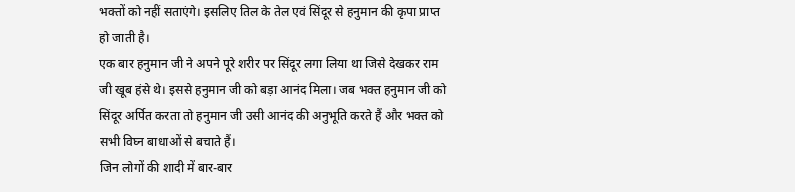भक्तों को नहीं सताएंगे। इसलिए तिल के तेल एवं सिंदूर से हनुमान की कृपा प्राप्त हो जाती है।
एक बार हनुमान जी ने अपने पूरे शरीर पर सिंदूर लगा लिया था जिसे देखकर राम जी खूब हंसे थे। इससे हनुमान जी को बड़ा आनंद मिला। जब भक्त हनुमान जी को सिंदूर अर्पित करता तो हनुमान जी उसी आनंद की अनुभूति करते हैं और भक्त को सभी विघ्न बाधाओं से बचाते हैं।
जिन लोगों की शादी में बार-बार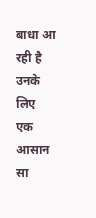बाधा आ रही है उनके लिए एक आसान सा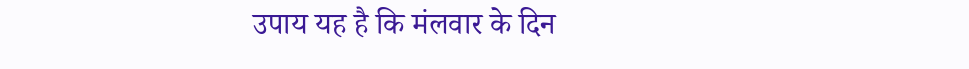उपाय यह है कि मंलवार के दिन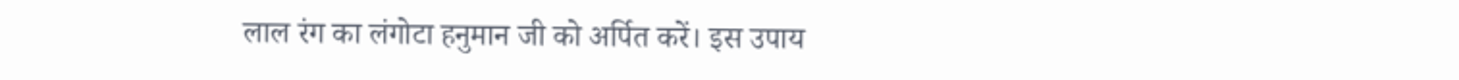लाल रंग का लंगोटा हनुमान जी को अर्पित करें। इस उपाय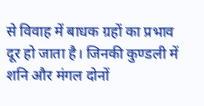से विवाह में बाधक ग्रहों का प्रभाव दूर हो जाता है। जिनकी कुण्डली में शनि और मंगल दोनों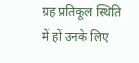ग्रह प्रतिकूल स्थिति में हों उनके लिए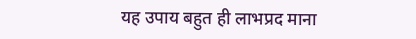यह उपाय बहुत ही लाभप्रद माना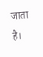जाता है।